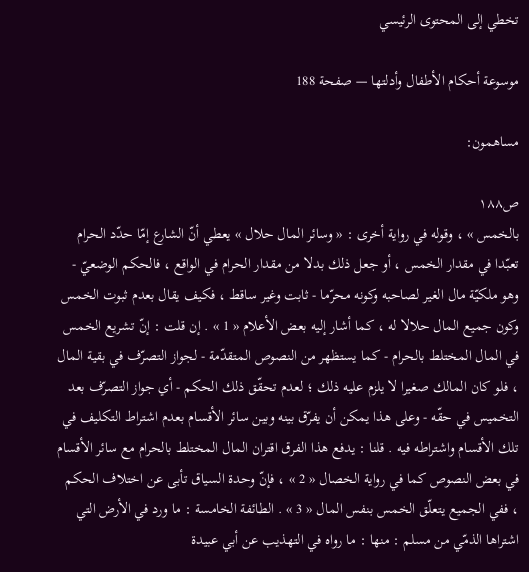تخطي إلى المحتوى الرئيسي

موسوعة أحكام الأطفال وأدلتها — صفحة 188

مساهمون:

ص١٨٨
بالخمس » ، وقوله في رواية أخرى : « وسائر المال حلال » يعطي أنّ الشارع إمّا حدّد الحرام تعبّدا في مقدار الخمس ، أو جعل ذلك بدلا من مقدار الحرام في الواقع ، فالحكم الوضعيّ - وهو ملكيّة مال الغير لصاحبه وكونه محرّما - ثابت وغير ساقط ، فكيف يقال بعدم ثبوت الخمس وكون جميع المال حلالا له ، كما أشار إليه بعض الأعلام « 1 » . إن قلت : إنّ تشريع الخمس في المال المختلط بالحرام - كما يستظهر من النصوص المتقدّمة - لجواز التصرّف في بقية المال ، فلو كان المالك صغيرا لا يلزم عليه ذلك ؛ لعدم تحقّق ذلك الحكم - أي جواز التصرّف بعد التخميس في حقّه - وعلى هذا يمكن أن يفرّق بينه وبين سائر الأقسام بعدم اشتراط التكليف في تلك الأقسام واشتراطه فيه . قلنا : يدفع هذا الفرق اقتران المال المختلط بالحرام مع سائر الأقسام في بعض النصوص كما في رواية الخصال « 2 » ، فإنّ وحدة السياق تأبى عن اختلاف الحكم ، ففي الجميع يتعلّق الخمس بنفس المال « 3 » . الطائفة الخامسة : ما ورد في الأرض التي اشتراها الذمّي من مسلم : منها : ما رواه في التهذيب عن أبي عبيدة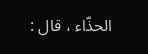الحذّاء ، قال :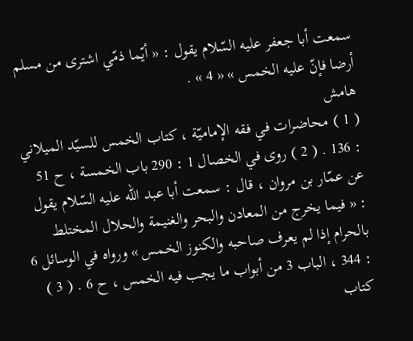سمعت أبا جعفر عليه السّلام يقول : « أيّما ذمّي اشترى من مسلم أرضا فإنّ عليه الخمس » « 4 » .
هامش
( 1 ) محاضرات في فقه الإماميّة ، كتاب الخمس للسيّد الميلاني : 136 . ( 2 ) روى في الخصال 1 : 290 باب الخمسة ، ح 51 عن عمّار بن مروان ، قال : سمعت أبا عبد اللّه عليه السّلام يقول : « فيما يخرج من المعادن والبحر والغنيمة والحلال المختلط بالحرام إذا لم يعرف صاحبه والكنوز الخمس » ورواه في الوسائل 6 : 344 ، الباب 3 من أبواب ما يجب فيه الخمس ، ح 6 . ( 3 ) كتاب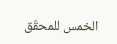الخمس للمحقّق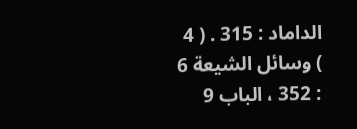الداماد : 315 . ( 4 ) وسائل الشيعة 6 : 352 ، الباب 9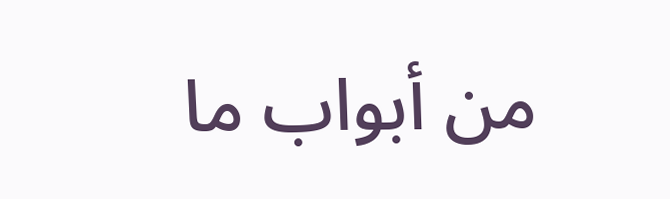من أبواب ما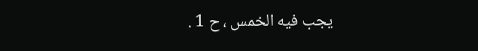يجب فيه الخمس ، ح 1 .